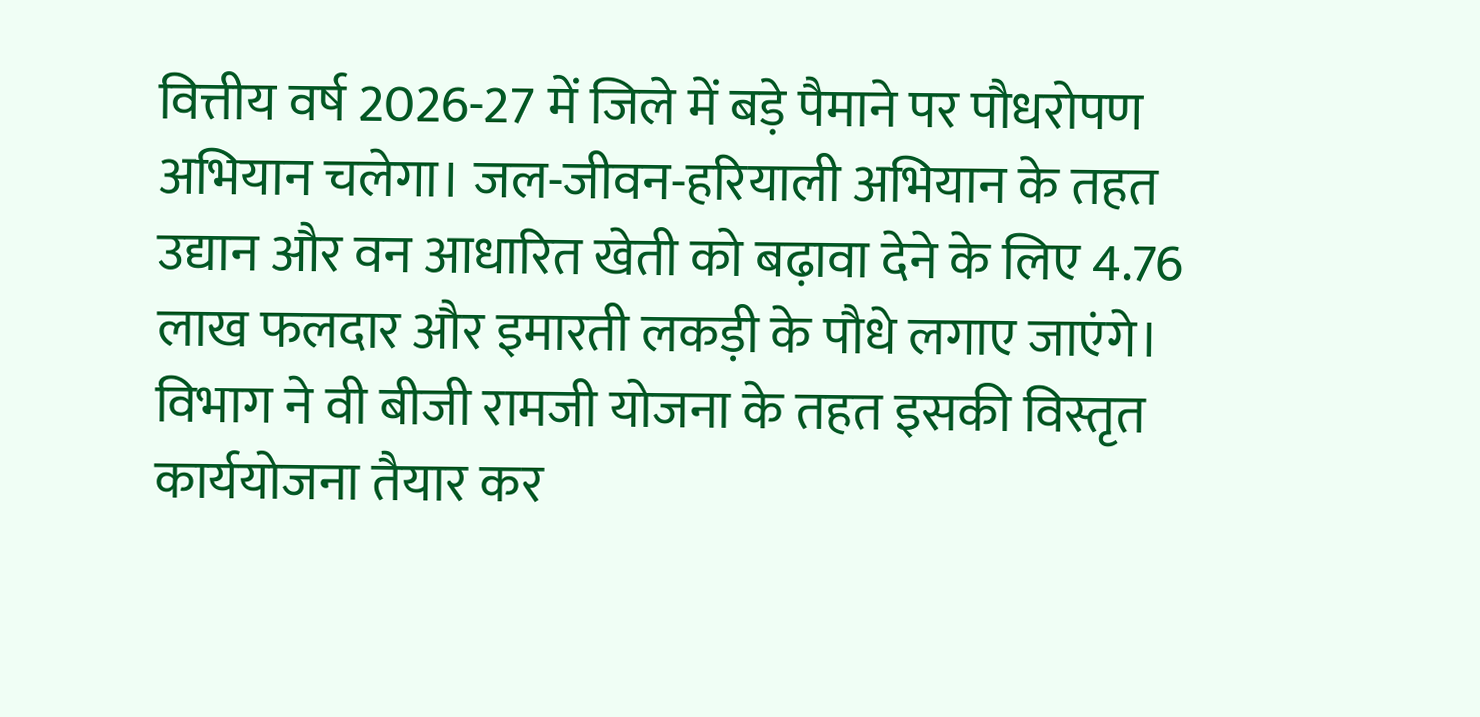वित्तीय वर्ष 2026-27 में जिले में बड़े पैमाने पर पौधरोपण अभियान चलेगा। जल-जीवन-हरियाली अभियान के तहत उद्यान और वन आधारित खेती को बढ़ावा देने के लिए 4.76 लाख फलदार और इमारती लकड़ी के पौधे लगाए जाएंगे। विभाग ने वी बीजी रामजी योजना के तहत इसकी विस्तृत कार्ययोजना तैयार कर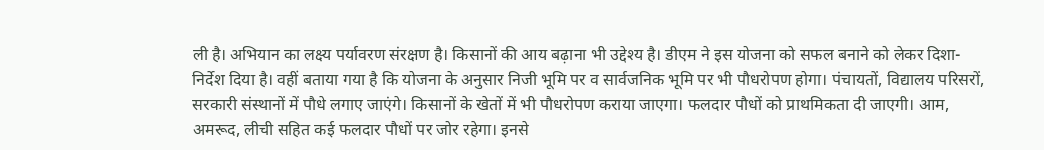ली है। अभियान का लक्ष्य पर्यावरण संरक्षण है। किसानों की आय बढ़ाना भी उद्देश्य है। डीएम ने इस योजना को सफल बनाने को लेकर दिशा-निर्देश दिया है। वहीं बताया गया है कि योजना के अनुसार निजी भूमि पर व सार्वजनिक भूमि पर भी पौधरोपण होगा। पंचायतों, विद्यालय परिसरों, सरकारी संस्थानों में पौधे लगाए जाएंगे। किसानों के खेतों में भी पौधरोपण कराया जाएगा। फलदार पौधों को प्राथमिकता दी जाएगी। आम, अमरूद, लीची सहित कई फलदार पौधों पर जोर रहेगा। इनसे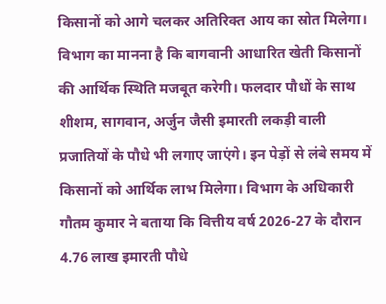किसानों को आगे चलकर अतिरिक्त आय का स्रोत मिलेगा। विभाग का मानना है कि बागवानी आधारित खेती किसानों की आर्थिक स्थिति मजबूत करेगी। फलदार पौधों के साथ शीशम, सागवान, अर्जुन जैसी इमारती लकड़ी वाली प्रजातियों के पौधे भी लगाए जाएंगे। इन पेड़ों से लंबे समय में किसानों को आर्थिक लाभ मिलेगा। विभाग के अधिकारी गौतम कुमार ने बताया कि वित्तीय वर्ष 2026-27 के दौरान 4.76 लाख इमारती पौधे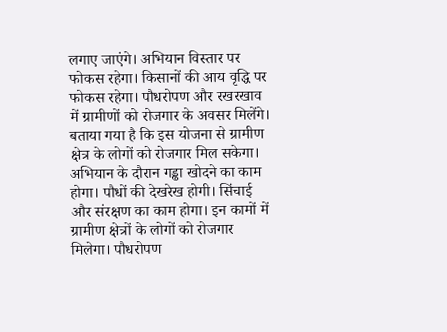लगाए जाएंगे। अभियान विस्तार पर फोकस रहेगा। किसानों की आय वृद्धि पर फोकस रहेगा। पौधरोपण और रखरखाव में ग्रामीणों को रोजगार के अवसर मिलेंगे।
बताया गया है कि इस योजना से ग्रामीण क्षेत्र के लोगों को रोजगार मिल सकेगा। अभियान के दौरान गड्ढा खोदने का काम होगा। पौधों की देखरेख होगी। सिंचाई और संरक्षण का काम होगा। इन कामों में ग्रामीण क्षेत्रों के लोगों को रोजगार मिलेगा। पौधरोपण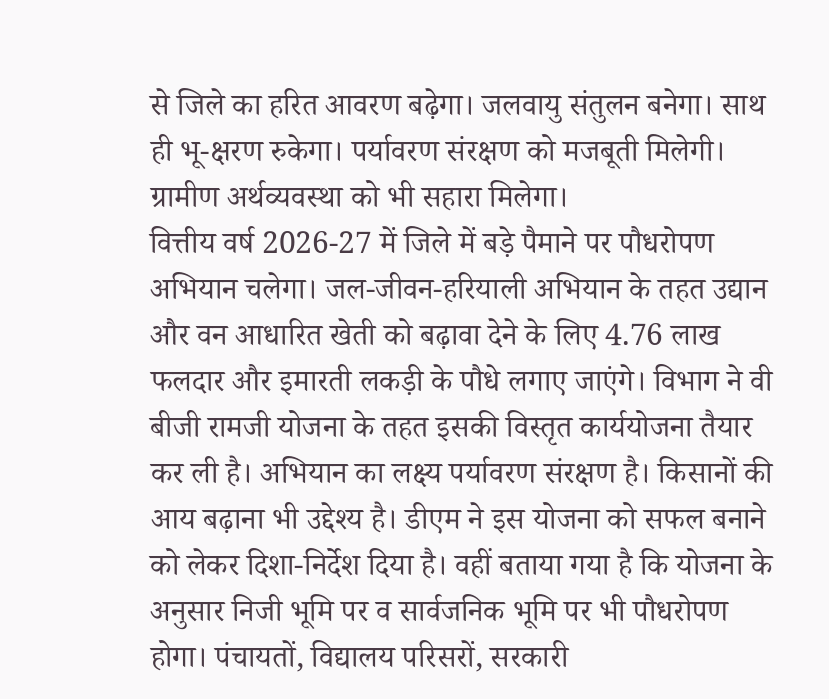से जिले का हरित आवरण बढ़ेगा। जलवायु संतुलन बनेगा। साथ ही भू-क्षरण रुकेगा। पर्यावरण संरक्षण को मजबूती मिलेगी। ग्रामीण अर्थव्यवस्था को भी सहारा मिलेगा।
वित्तीय वर्ष 2026-27 में जिले में बड़े पैमाने पर पौधरोपण अभियान चलेगा। जल-जीवन-हरियाली अभियान के तहत उद्यान और वन आधारित खेती को बढ़ावा देने के लिए 4.76 लाख फलदार और इमारती लकड़ी के पौधे लगाए जाएंगे। विभाग ने वी बीजी रामजी योजना के तहत इसकी विस्तृत कार्ययोजना तैयार कर ली है। अभियान का लक्ष्य पर्यावरण संरक्षण है। किसानों की आय बढ़ाना भी उद्देश्य है। डीएम ने इस योजना को सफल बनाने को लेकर दिशा-निर्देश दिया है। वहीं बताया गया है कि योजना के अनुसार निजी भूमि पर व सार्वजनिक भूमि पर भी पौधरोपण होगा। पंचायतों, विद्यालय परिसरों, सरकारी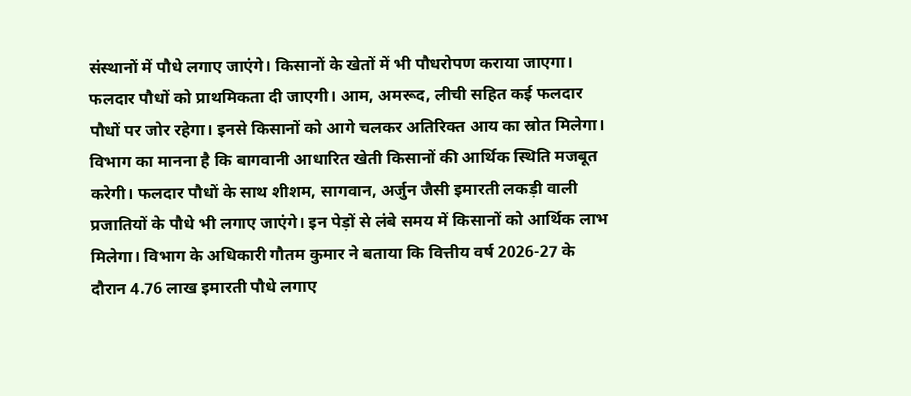संस्थानों में पौधे लगाए जाएंगे। किसानों के खेतों में भी पौधरोपण कराया जाएगा। फलदार पौधों को प्राथमिकता दी जाएगी। आम, अमरूद, लीची सहित कई फलदार पौधों पर जोर रहेगा। इनसे किसानों को आगे चलकर अतिरिक्त आय का स्रोत मिलेगा। विभाग का मानना है कि बागवानी आधारित खेती किसानों की आर्थिक स्थिति मजबूत करेगी। फलदार पौधों के साथ शीशम, सागवान, अर्जुन जैसी इमारती लकड़ी वाली प्रजातियों के पौधे भी लगाए जाएंगे। इन पेड़ों से लंबे समय में किसानों को आर्थिक लाभ मिलेगा। विभाग के अधिकारी गौतम कुमार ने बताया कि वित्तीय वर्ष 2026-27 के दौरान 4.76 लाख इमारती पौधे लगाए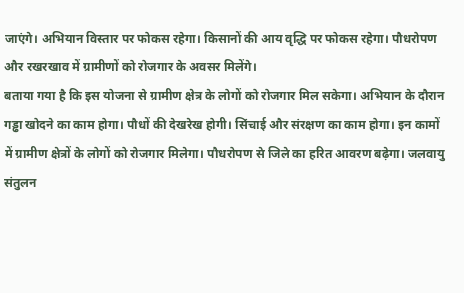जाएंगे। अभियान विस्तार पर फोकस रहेगा। किसानों की आय वृद्धि पर फोकस रहेगा। पौधरोपण और रखरखाव में ग्रामीणों को रोजगार के अवसर मिलेंगे।
बताया गया है कि इस योजना से ग्रामीण क्षेत्र के लोगों को रोजगार मिल सकेगा। अभियान के दौरान गड्ढा खोदने का काम होगा। पौधों की देखरेख होगी। सिंचाई और संरक्षण का काम होगा। इन कामों में ग्रामीण क्षेत्रों के लोगों को रोजगार मिलेगा। पौधरोपण से जिले का हरित आवरण बढ़ेगा। जलवायु संतुलन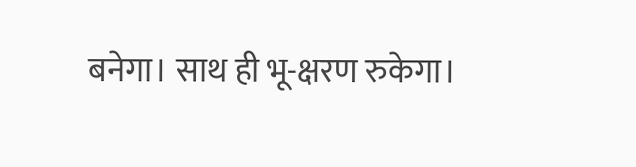बनेगा। साथ ही भू-क्षरण रुकेगा।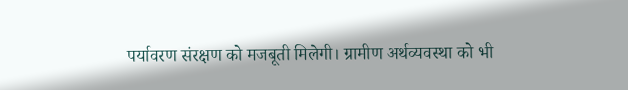पर्यावरण संरक्षण को मजबूती मिलेगी। ग्रामीण अर्थव्यवस्था को भी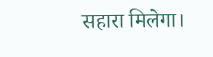सहारा मिलेगा।